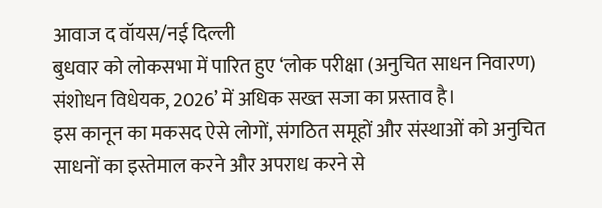आवाज द वॉयस/नई दिल्ली
बुधवार को लोकसभा में पारित हुए ‘लोक परीक्षा (अनुचित साधन निवारण) संशोधन विधेयक, 2026’ में अधिक सख्त सजा का प्रस्ताव है।
इस कानून का मकसद ऐसे लोगों, संगठित समूहों और संस्थाओं को अनुचित साधनों का इस्तेमाल करने और अपराध करने से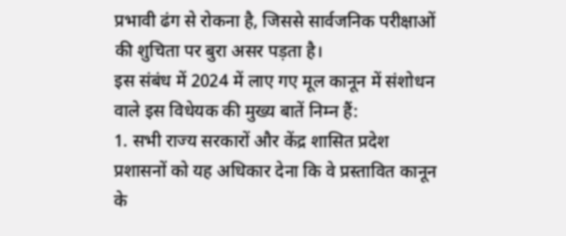प्रभावी ढंग से रोकना है, जिससे सार्वजनिक परीक्षाओं की शुचिता पर बुरा असर पड़ता है।
इस संबंध में 2024 में लाए गए मूल कानून में संशोधन वाले इस विधेयक की मुख्य बातें निम्न हैं:
1. सभी राज्य सरकारों और केंद्र शासित प्रदेश प्रशासनों को यह अधिकार देना कि वे प्रस्तावित कानून के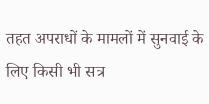तहत अपराधों के मामलों में सुनवाई के लिए किसी भी सत्र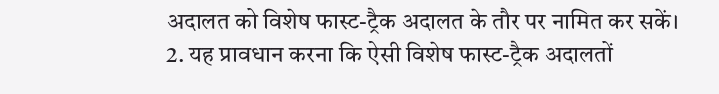अदालत को विशेष फास्ट-ट्रैक अदालत के तौर पर नामित कर सकें।
2. यह प्रावधान करना कि ऐसी विशेष फास्ट-ट्रैक अदालतों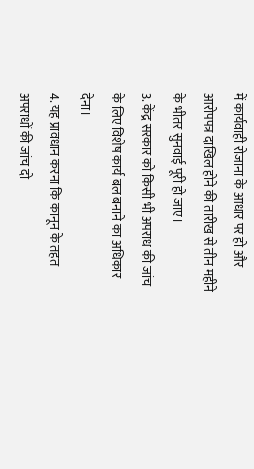में कार्यवाही रोजाना के आधार पर हो और आरोपपत्र दाखिल होने की तारीख से तीन महीने के भीतर सुनवाई पूरी हो जाए।
3. केंद्र सरकार को किसी भी अपराध की जांच के लिए विशेष कार्य बल बनाने का अधिकार देना।
4. यह प्रावधान करना कि कानून के तहत अपराधों की जांच दो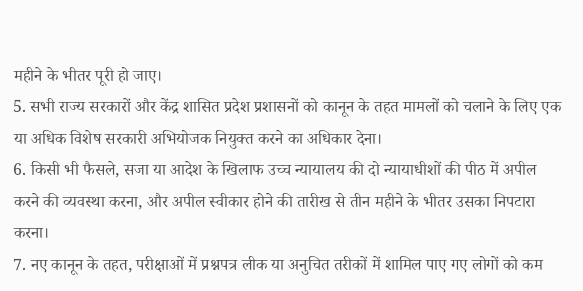महीने के भीतर पूरी हो जाए।
5. सभी राज्य सरकारों और केंद्र शासित प्रदेश प्रशासनों को कानून के तहत मामलों को चलाने के लिए एक या अधिक विशेष सरकारी अभियोजक नियुक्त करने का अधिकार देना।
6. किसी भी फैसले, सजा या आदेश के खिलाफ उच्च न्यायालय की दो न्यायाधीशों की पीठ में अपील करने की व्यवस्था करना, और अपील स्वीकार होने की तारीख से तीन महीने के भीतर उसका निपटारा करना।
7. नए कानून के तहत, परीक्षाओं में प्रश्नपत्र लीक या अनुचित तरीकों में शामिल पाए गए लोगों को कम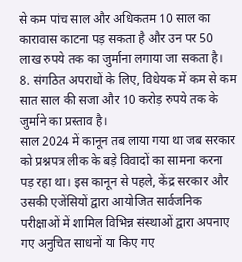से कम पांच साल और अधिकतम 10 साल का कारावास काटना पड़ सकता है और उन पर 50 लाख रुपये तक का जुर्माना लगाया जा सकता है।
8. संगठित अपराधों के लिए, विधेयक में कम से कम सात साल की सजा और 10 करोड़ रुपये तक के जुर्माने का प्रस्ताव है।
साल 2024 में कानून तब लाया गया था जब सरकार को प्रश्नपत्र लीक के बड़े विवादों का सामना करना पड़ रहा था। इस कानून से पहले, केंद्र सरकार और उसकी एजेंसियों द्वारा आयोजित सार्वजनिक परीक्षाओं में शामिल विभिन्न संस्थाओं द्वारा अपनाए गए अनुचित साधनों या किए गए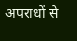अपराधों से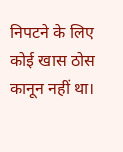निपटने के लिए कोई खास ठोस कानून नहीं था।